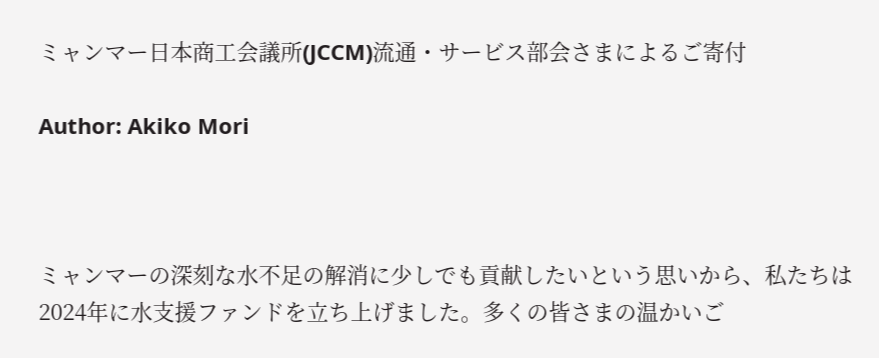ミャンマー日本商工会議所(JCCM)流通・サービス部会さまによるご寄付

Author: Akiko Mori



ミャンマーの深刻な水不足の解消に少しでも貢献したいという思いから、私たちは2024年に水支援ファンドを立ち上げました。多くの皆さまの温かいご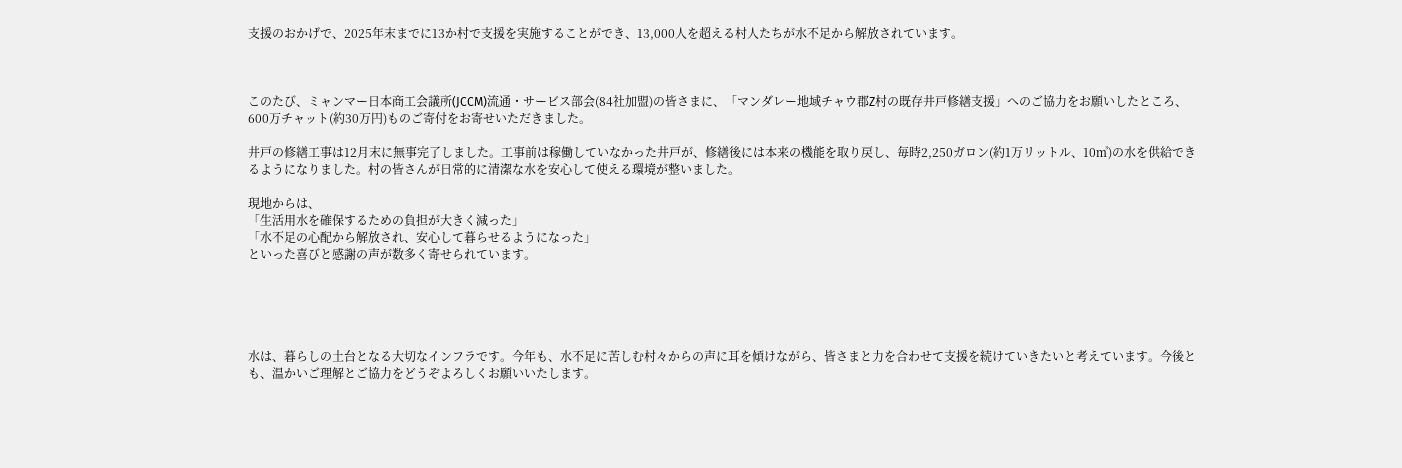支援のおかげで、2025年末までに13か村で支援を実施することができ、13,000人を超える村人たちが水不足から解放されています。



このたび、ミャンマー日本商工会議所(JCCM)流通・サービス部会(84社加盟)の皆さまに、「マンダレー地域チャウ郡Z村の既存井戸修繕支援」へのご協力をお願いしたところ、600万チャット(約30万円)ものご寄付をお寄せいただきました。

井戸の修繕工事は12月末に無事完了しました。工事前は稼働していなかった井戸が、修繕後には本来の機能を取り戻し、毎時2,250ガロン(約1万リットル、10㎥)の水を供給できるようになりました。村の皆さんが日常的に清潔な水を安心して使える環境が整いました。

現地からは、
「生活用水を確保するための負担が大きく減った」
「水不足の心配から解放され、安心して暮らせるようになった」
といった喜びと感謝の声が数多く寄せられています。





水は、暮らしの土台となる大切なインフラです。今年も、水不足に苦しむ村々からの声に耳を傾けながら、皆さまと力を合わせて支援を続けていきたいと考えています。今後とも、温かいご理解とご協力をどうぞよろしくお願いいたします。